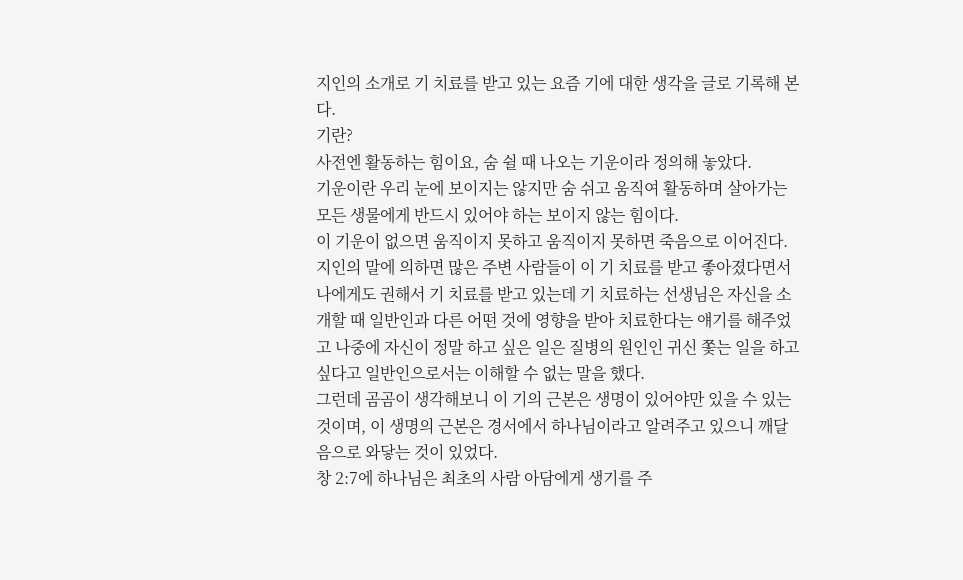지인의 소개로 기 치료를 받고 있는 요즘 기에 대한 생각을 글로 기록해 본다.
기란?
사전엔 활동하는 힘이요, 숨 쉴 때 나오는 기운이라 정의해 놓았다.
기운이란 우리 눈에 보이지는 않지만 숨 쉬고 움직여 활동하며 살아가는 모든 생물에게 반드시 있어야 하는 보이지 않는 힘이다.
이 기운이 없으면 움직이지 못하고 움직이지 못하면 죽음으로 이어진다.
지인의 말에 의하면 많은 주변 사람들이 이 기 치료를 받고 좋아졌다면서 나에게도 권해서 기 치료를 받고 있는데 기 치료하는 선생님은 자신을 소개할 때 일반인과 다른 어떤 것에 영향을 받아 치료한다는 얘기를 해주었고 나중에 자신이 정말 하고 싶은 일은 질병의 원인인 귀신 쫓는 일을 하고 싶다고 일반인으로서는 이해할 수 없는 말을 했다.
그런데 곰곰이 생각해보니 이 기의 근본은 생명이 있어야만 있을 수 있는 것이며, 이 생명의 근본은 경서에서 하나님이라고 알려주고 있으니 깨달음으로 와닿는 것이 있었다.
창 2:7에 하나님은 최초의 사람 아담에게 생기를 주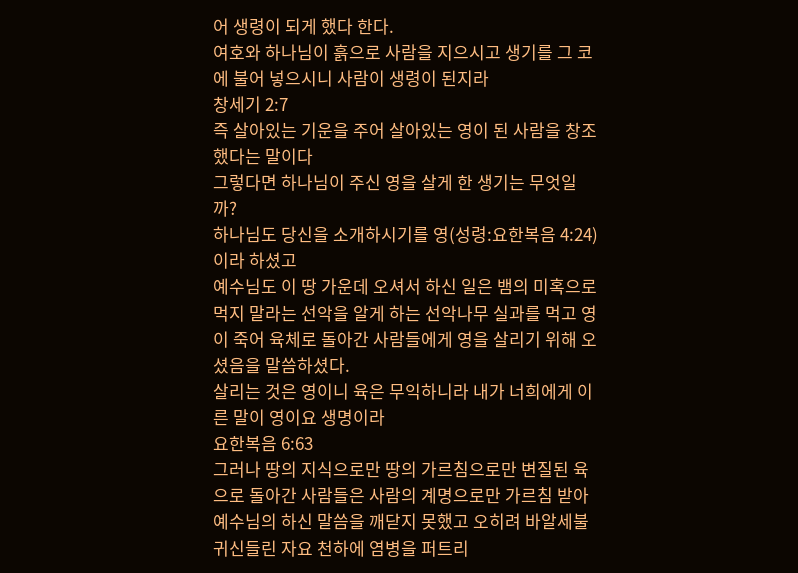어 생령이 되게 했다 한다.
여호와 하나님이 흙으로 사람을 지으시고 생기를 그 코에 불어 넣으시니 사람이 생령이 된지라
창세기 2:7
즉 살아있는 기운을 주어 살아있는 영이 된 사람을 창조했다는 말이다
그렇다면 하나님이 주신 영을 살게 한 생기는 무엇일까?
하나님도 당신을 소개하시기를 영(성령:요한복음 4:24)이라 하셨고
예수님도 이 땅 가운데 오셔서 하신 일은 뱀의 미혹으로 먹지 말라는 선악을 알게 하는 선악나무 실과를 먹고 영이 죽어 육체로 돌아간 사람들에게 영을 살리기 위해 오셨음을 말씀하셨다.
살리는 것은 영이니 육은 무익하니라 내가 너희에게 이른 말이 영이요 생명이라
요한복음 6:63
그러나 땅의 지식으로만 땅의 가르침으로만 변질된 육으로 돌아간 사람들은 사람의 계명으로만 가르침 받아 예수님의 하신 말씀을 깨닫지 못했고 오히려 바알세불 귀신들린 자요 천하에 염병을 퍼트리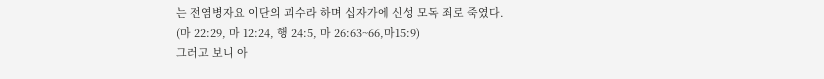는 전염병자요 이단의 괴수라 하며 십자가에 신성 모독 죄로 죽였다.
(마 22:29, 마 12:24, 행 24:5, 마 26:63~66,마15:9)
그러고 보니 아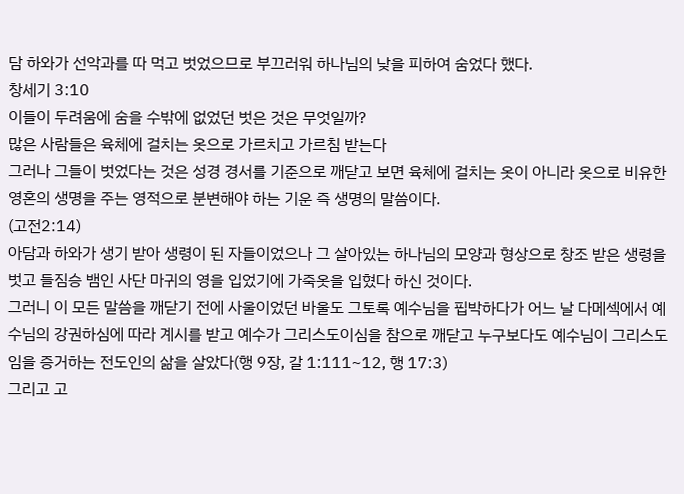담 하와가 선악과를 따 먹고 벗었으므로 부끄러워 하나님의 낮을 피하여 숨었다 했다.
창세기 3:10
이들이 두려움에 숨을 수밖에 없었던 벗은 것은 무엇일까?
많은 사람들은 육체에 걸치는 옷으로 가르치고 가르침 받는다
그러나 그들이 벗었다는 것은 성경 경서를 기준으로 깨닫고 보면 육체에 걸치는 옷이 아니라 옷으로 비유한 영혼의 생명을 주는 영적으로 분변해야 하는 기운 즉 생명의 말씀이다.
(고전2:14)
아담과 하와가 생기 받아 생령이 된 자들이었으나 그 살아있는 하나님의 모양과 형상으로 창조 받은 생령을 벗고 들짐승 뱀인 사단 마귀의 영을 입었기에 가죽옷을 입혔다 하신 것이다.
그러니 이 모든 말씀을 깨닫기 전에 사울이었던 바울도 그토록 예수님을 핍박하다가 어느 날 다메섹에서 예수님의 강권하심에 따라 계시를 받고 예수가 그리스도이심을 참으로 깨닫고 누구보다도 예수님이 그리스도임을 증거하는 전도인의 삶을 살았다(행 9장, 갈 1:111~12, 행 17:3)
그리고 고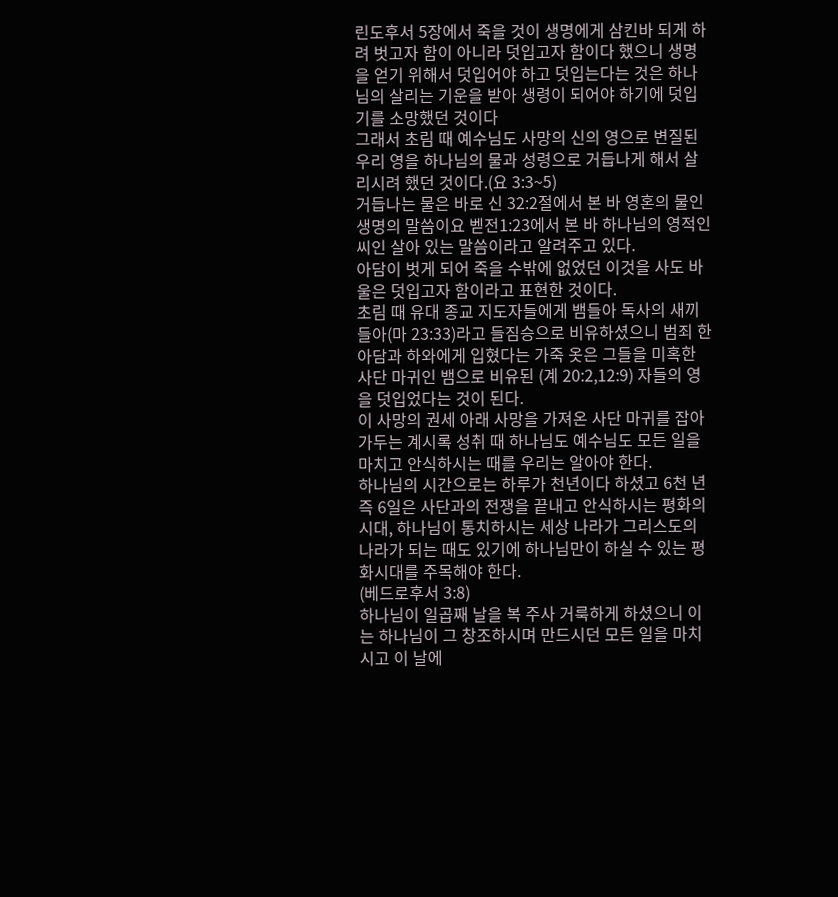린도후서 5장에서 죽을 것이 생명에게 삼킨바 되게 하려 벗고자 함이 아니라 덧입고자 함이다 했으니 생명을 얻기 위해서 덧입어야 하고 덧입는다는 것은 하나님의 살리는 기운을 받아 생령이 되어야 하기에 덧입기를 소망했던 것이다
그래서 초림 때 예수님도 사망의 신의 영으로 변질된 우리 영을 하나님의 물과 성령으로 거듭나게 해서 살리시려 했던 것이다.(요 3:3~5)
거듭나는 물은 바로 신 32:2절에서 본 바 영혼의 물인 생명의 말씀이요 벧전1:23에서 본 바 하나님의 영적인 씨인 살아 있는 말씀이라고 알려주고 있다.
아담이 벗게 되어 죽을 수밖에 없었던 이것을 사도 바울은 덧입고자 함이라고 표현한 것이다.
초림 때 유대 종교 지도자들에게 뱀들아 독사의 새끼들아(마 23:33)라고 들짐승으로 비유하셨으니 범죄 한 아담과 하와에게 입혔다는 가죽 옷은 그들을 미혹한 사단 마귀인 뱀으로 비유된 (계 20:2,12:9) 자들의 영을 덧입었다는 것이 된다.
이 사망의 권세 아래 사망을 가져온 사단 마귀를 잡아 가두는 계시록 성취 때 하나님도 예수님도 모든 일을 마치고 안식하시는 때를 우리는 알아야 한다.
하나님의 시간으로는 하루가 천년이다 하셨고 6천 년 즉 6일은 사단과의 전쟁을 끝내고 안식하시는 평화의 시대, 하나님이 통치하시는 세상 나라가 그리스도의 나라가 되는 때도 있기에 하나님만이 하실 수 있는 평화시대를 주목해야 한다.
(베드로후서 3:8)
하나님이 일곱째 날을 복 주사 거룩하게 하셨으니 이는 하나님이 그 창조하시며 만드시던 모든 일을 마치시고 이 날에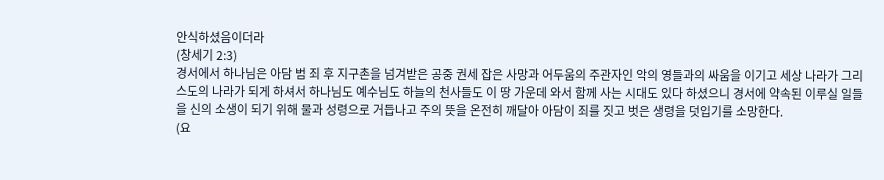안식하셨음이더라
(창세기 2:3)
경서에서 하나님은 아담 범 죄 후 지구촌을 넘겨받은 공중 권세 잡은 사망과 어두움의 주관자인 악의 영들과의 싸움을 이기고 세상 나라가 그리스도의 나라가 되게 하셔서 하나님도 예수님도 하늘의 천사들도 이 땅 가운데 와서 함께 사는 시대도 있다 하셨으니 경서에 약속된 이루실 일들을 신의 소생이 되기 위해 물과 성령으로 거듭나고 주의 뜻을 온전히 깨달아 아담이 죄를 짓고 벗은 생령을 덧입기를 소망한다.
(요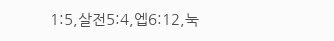1:5,살전5:4,엡6:12,눅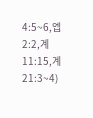4:5~6,엡2:2,계11:15,계21:3~4)